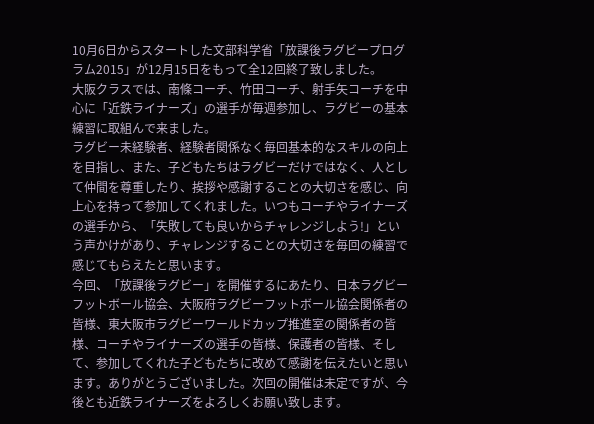10月6日からスタートした文部科学省「放課後ラグビープログラム2015」が12月15日をもって全12回終了致しました。
大阪クラスでは、南條コーチ、竹田コーチ、射手矢コーチを中心に「近鉄ライナーズ」の選手が毎週参加し、ラグビーの基本練習に取組んで来ました。
ラグビー未経験者、経験者関係なく毎回基本的なスキルの向上を目指し、また、子どもたちはラグビーだけではなく、人として仲間を尊重したり、挨拶や感謝することの大切さを感じ、向上心を持って参加してくれました。いつもコーチやライナーズの選手から、「失敗しても良いからチャレンジしよう!」という声かけがあり、チャレンジすることの大切さを毎回の練習で感じてもらえたと思います。
今回、「放課後ラグビー」を開催するにあたり、日本ラグビーフットボール協会、大阪府ラグビーフットボール協会関係者の皆様、東大阪市ラグビーワールドカップ推進室の関係者の皆様、コーチやライナーズの選手の皆様、保護者の皆様、そして、参加してくれた子どもたちに改めて感謝を伝えたいと思います。ありがとうございました。次回の開催は未定ですが、今後とも近鉄ライナーズをよろしくお願い致します。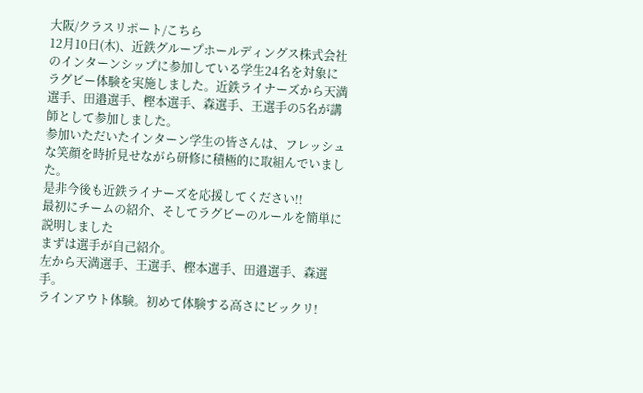大阪/クラスリポート/こちら
12月10日(木)、近鉄グループホールディングス株式会社のインターンシップに参加している学生24名を対象にラグビー体験を実施しました。近鉄ライナーズから天満選手、田邉選手、樫本選手、森選手、王選手の5名が講師として参加しました。
参加いただいたインターン学生の皆さんは、フレッシュな笑顔を時折見せながら研修に積極的に取組んでいました。
是非今後も近鉄ライナーズを応援してください!!
最初にチームの紹介、そしてラグビーのルールを簡単に説明しました
まずは選手が自己紹介。
左から天満選手、王選手、樫本選手、田邉選手、森選手。
ラインアウト体験。初めて体験する高さにビックリ!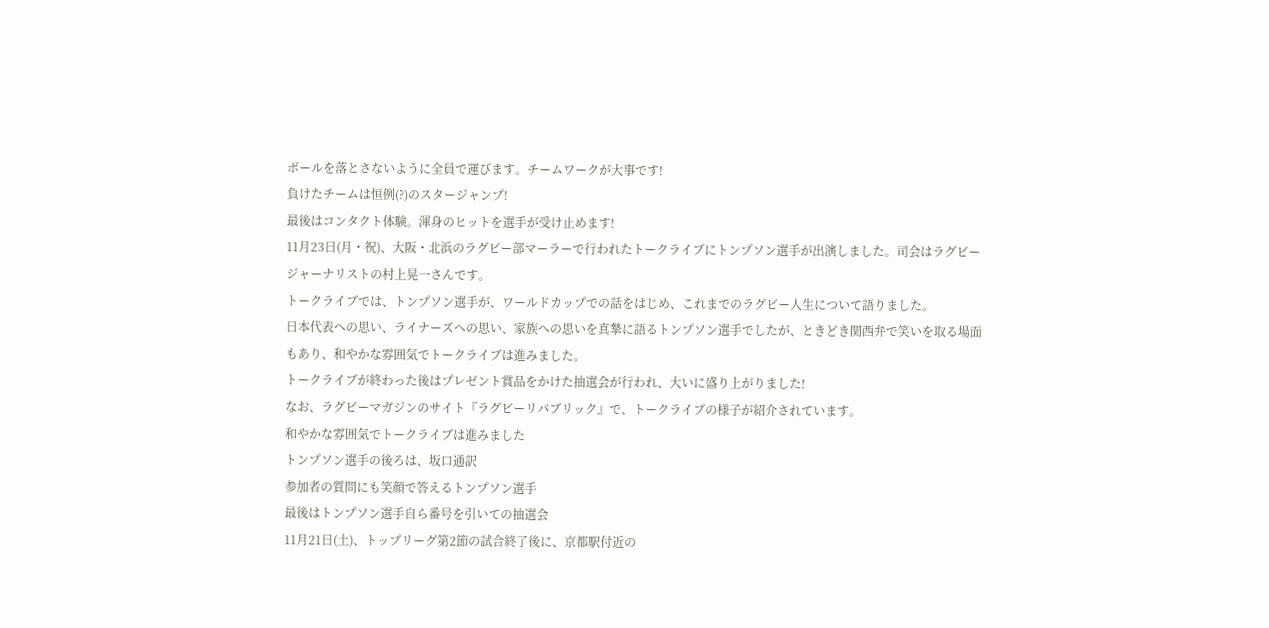ボールを落とさないように全員で運びます。チームワークが大事です!
負けたチームは恒例(?)のスタージャンプ!
最後はコンタクト体験。渾身のヒットを選手が受け止めます!
11月23日(月・祝)、大阪・北浜のラグビー部マーラーで行われたトークライブにトンプソン選手が出演しました。司会はラグビージャーナリストの村上晃一さんです。
トークライブでは、トンプソン選手が、ワールドカップでの話をはじめ、これまでのラグビー人生について語りました。
日本代表への思い、ライナーズへの思い、家族への思いを真摯に語るトンプソン選手でしたが、ときどき関西弁で笑いを取る場面もあり、和やかな雰囲気でトークライブは進みました。
トークライブが終わった後はプレゼント賞品をかけた抽選会が行われ、大いに盛り上がりました!
なお、ラグビーマガジンのサイト『ラグビーリパブリック』で、トークライブの様子が紹介されています。
和やかな雰囲気でトークライブは進みました
トンプソン選手の後ろは、坂口通訳
参加者の質問にも笑顔で答えるトンプソン選手
最後はトンプソン選手自ら番号を引いての抽選会
11月21日(土)、トップリーグ第2節の試合終了後に、京都駅付近の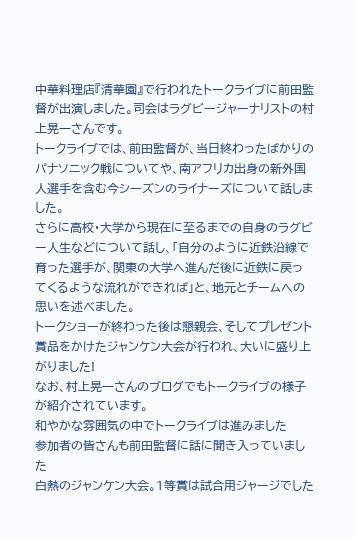中華料理店『清華園』で行われたトークライブに前田監督が出演しました。司会はラグビージャーナリストの村上晃一さんです。
トークライブでは、前田監督が、当日終わったばかりのパナソニック戦についてや、南アフリカ出身の新外国人選手を含む今シーズンのライナーズについて話しました。
さらに高校・大学から現在に至るまでの自身のラグビー人生などについて話し、「自分のように近鉄沿線で育った選手が、関東の大学へ進んだ後に近鉄に戻ってくるような流れができれば」と、地元とチームへの思いを述べました。
トークショーが終わった後は懇親会、そしてプレゼント賞品をかけたジャンケン大会が行われ、大いに盛り上がりました!
なお、村上晃一さんのブログでもトークライブの様子が紹介されています。
和やかな雰囲気の中でトークライブは進みました
参加者の皆さんも前田監督に話に聞き入っていました
白熱のジャンケン大会。1等賞は試合用ジャージでした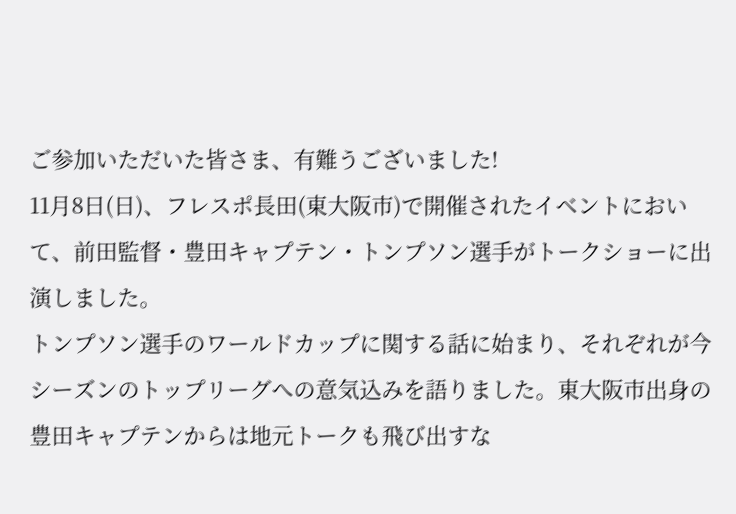ご参加いただいた皆さま、有難うございました!
11月8日(日)、フレスポ長田(東大阪市)で開催されたイベントにおいて、前田監督・豊田キャプテン・トンプソン選手がトークショーに出演しました。
トンプソン選手のワールドカップに関する話に始まり、それぞれが今シーズンのトップリーグへの意気込みを語りました。東大阪市出身の豊田キャプテンからは地元トークも飛び出すな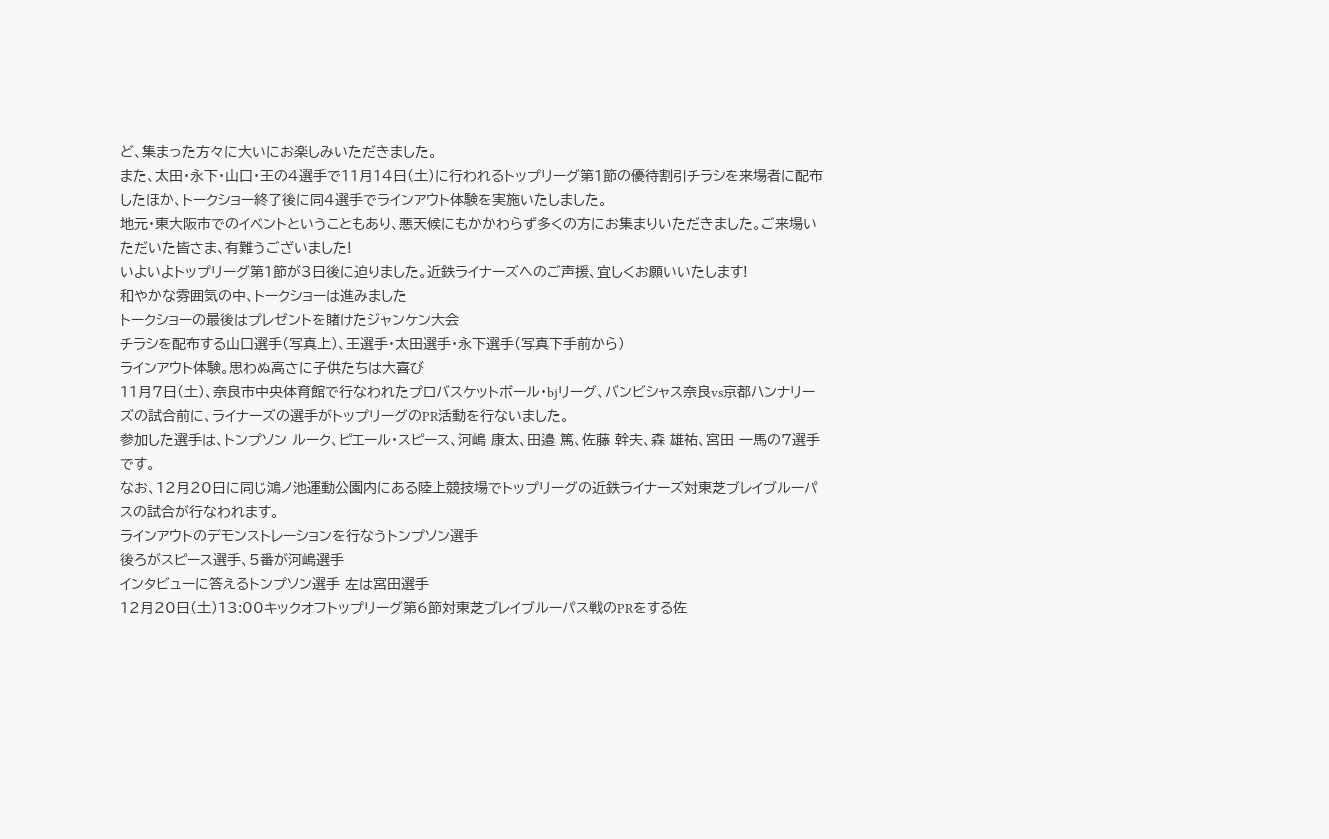ど、集まった方々に大いにお楽しみいただきました。
また、太田・永下・山口・王の4選手で11月14日(土)に行われるトップリーグ第1節の優待割引チラシを来場者に配布したほか、トークショー終了後に同4選手でラインアウト体験を実施いたしました。
地元・東大阪市でのイベントということもあり、悪天候にもかかわらず多くの方にお集まりいただきました。ご来場いただいた皆さま、有難うございました!
いよいよトップリーグ第1節が3日後に迫りました。近鉄ライナーズへのご声援、宜しくお願いいたします!
和やかな雰囲気の中、トークショーは進みました
トークショーの最後はプレゼントを賭けたジャンケン大会
チラシを配布する山口選手(写真上)、王選手・太田選手・永下選手(写真下手前から)
ラインアウト体験。思わぬ高さに子供たちは大喜び
11月7日(土)、奈良市中央体育館で行なわれたプロバスケットボール・bjリーグ、バンビシャス奈良vs京都ハンナリーズの試合前に、ライナーズの選手がトップリーグのPR活動を行ないました。
参加した選手は、トンプソン ルーク、ピエール・スピース、河嶋 康太、田邉 篤、佐藤 幹夫、森 雄祐、宮田 一馬の7選手です。
なお、12月20日に同じ鴻ノ池運動公園内にある陸上競技場でトップリーグの近鉄ライナーズ対東芝ブレイブルーパスの試合が行なわれます。
ラインアウトのデモンストレーションを行なうトンプソン選手
後ろがスピース選手、5番が河嶋選手
インタビューに答えるトンプソン選手 左は宮田選手
12月20日(土)13:00キックオフトップリーグ第6節対東芝ブレイブルーパス戦のPRをする佐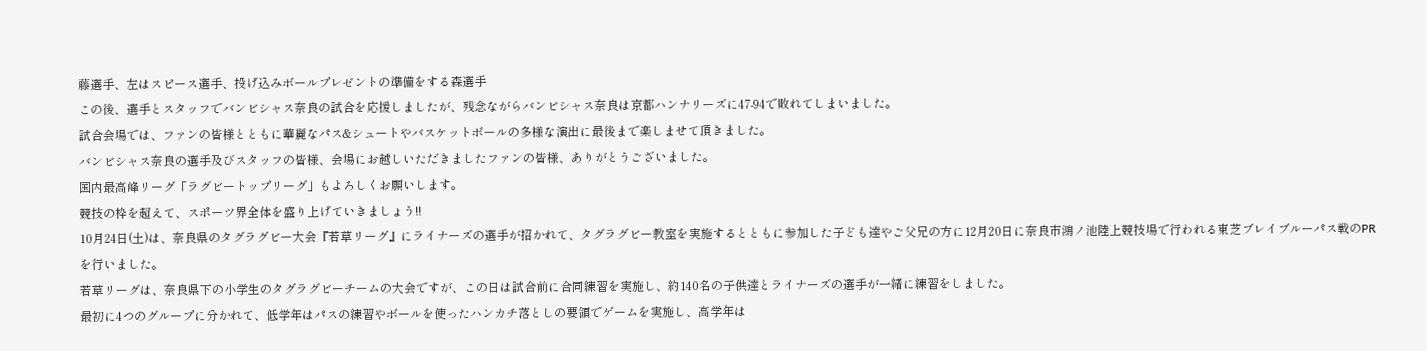藤選手、左はスピース選手、投げ込みボールプレゼントの準備をする森選手
この後、選手とスタッフでバンビシャス奈良の試合を応援しましたが、残念ながらバンビシャス奈良は京都ハンナリーズに47-94で敗れてしまいました。
試合会場では、ファンの皆様とともに華麗なパス&シュートやバスケットボールの多様な演出に最後まで楽しませて頂きました。
バンビシャス奈良の選手及びスタッフの皆様、会場にお越しいただきましたファンの皆様、ありがとうございました。
国内最高峰リーグ「ラグビートップリーグ」もよろしくお願いします。
競技の枠を超えて、スポーツ界全体を盛り上げていきましょう!!
10月24日(土)は、奈良県のタグラグビー大会『若草リーグ』にライナーズの選手が招かれて、タグラグビー教室を実施するとともに参加した子ども達やご父兄の方に12月20日に奈良市鴻ノ池陸上競技場で行われる東芝ブレイブルーパス戦のPRを行いました。
若草リーグは、奈良県下の小学生のタグラグビーチームの大会ですが、この日は試合前に合同練習を実施し、約140名の子供達とライナーズの選手が一緒に練習をしました。
最初に4つのグループに分かれて、低学年はパスの練習やボールを使ったハンカチ落としの要領でゲームを実施し、高学年は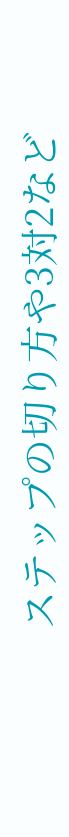ステップの切り方や3対2など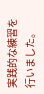実践的な練習を行いました。